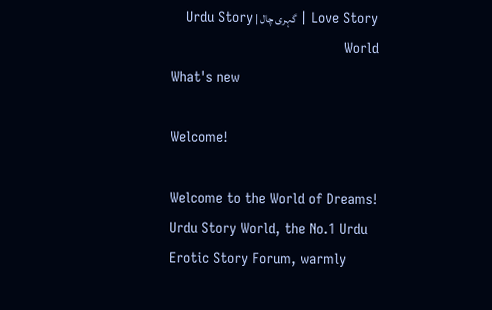Love Story | گہری چال | Urdu Story World
What's new

Welcome!

Welcome to the World of Dreams! Urdu Story World, the No.1 Urdu Erotic Story Forum, warmly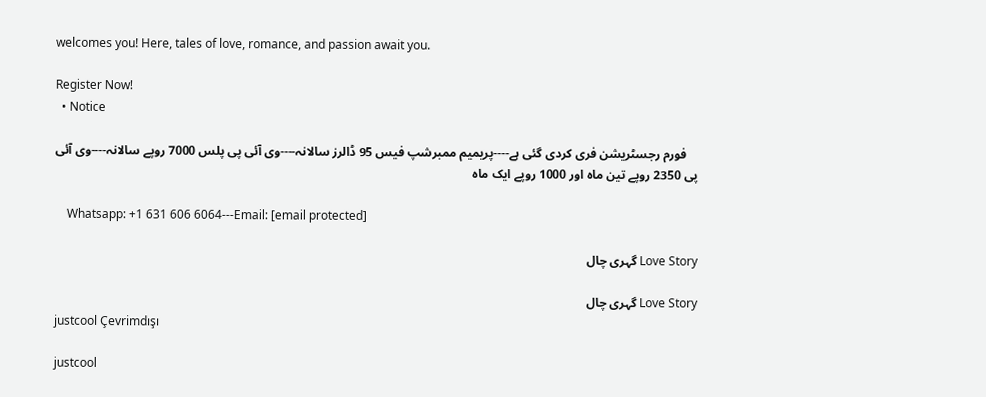welcomes you! Here, tales of love, romance, and passion await you.

Register Now!
  • Notice

    فورم رجسٹریشن فری کردی گئی ہے----پریمیم ممبرشپ فیس 95 ڈالرز سالانہ----وی آئی پی پلس 7000 روپے سالانہ----وی آئی پی 2350 روپے تین ماہ اور 1000 روپے ایک ماہ

    Whatsapp: +1 631 606 6064---Email: [email protected]

Love Story گہری چال

Love Story گہری چال
justcool Çevrimdışı

justcool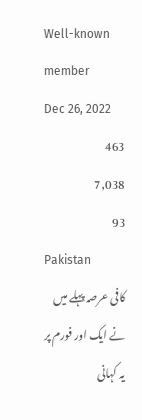Well-known member
Dec 26, 2022
463
7,038
93
Pakistan
کافی عرصہ پہلے میں نے ایک اور فورم پر یہ کہانی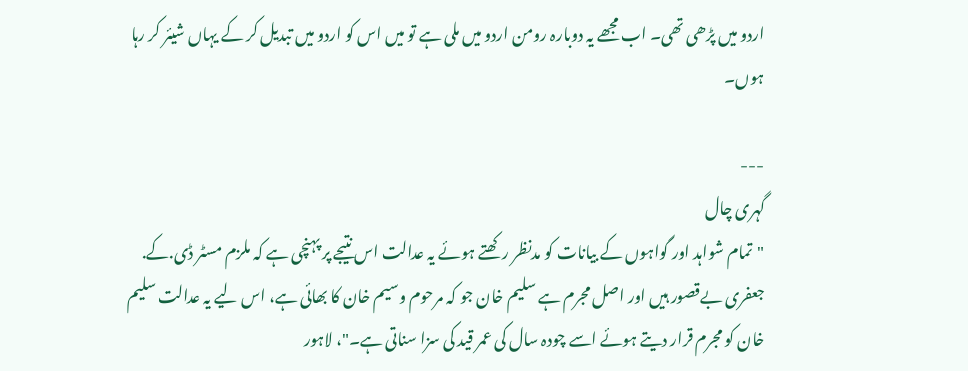اردو میں پڑھی تھی۔ اب مجھے یہ دوبارہ رومن اردو میں ملی ہے تو میں اس کو اردو میں تبدیل کر کے یہاں شیئر کر رہا ہوں۔

---
گہری چال
"تمام شواہد اور گواہوں کے بیانات کو مدنظر رکھتے ہوئے یہ عدالت اس نتیجے پر پہنچی ہے کہ ملزم مسٹر ڈی.کے. جعفری بےقصور ہیں اور اصل مجرم ہے سلیم خان جو کہ مرحوم وسیم خان کا بھائی ہے، اس لیے یہ عدالت سلیم خان کو مجرم قرار دیتے ہوئے اسے چودہ سال کی عمر قید کی سزا سناتی ہے۔"، لاہور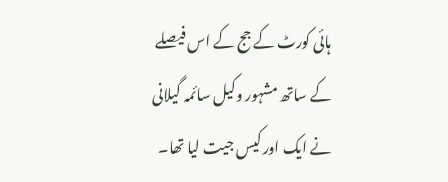ہائی کورٹ کے جج کے اس فیصلے کے ساتھ مشہور وکیل سائمہ گیلانی نے ایک اور کیس جیت لیا تھا۔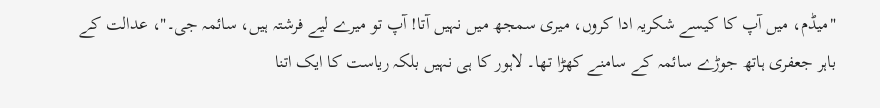"میڈم، میں آپ کا کیسے شکریہ ادا کروں، میری سمجھ میں نہیں آتا! آپ تو میرے لیے فرشتہ ہیں، سائمہ جی۔"، عدالت کے باہر جعفری ہاتھ جوڑے سائمہ کے سامنے کھڑا تھا۔ لاہور کا ہی نہیں بلکہ ریاست کا ایک اتنا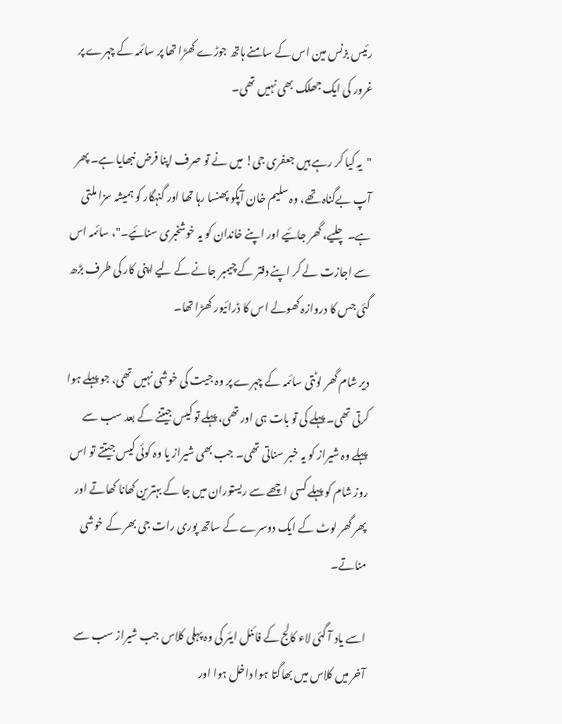رئیس بزنس مین اس کے سامنے ہاتھ جوڑے کھڑا تھا پر سائمہ کے چہرے پر غرور کی ایک جھلک بھی نہیں تھی۔

"یہ کیا کر رہے ہیں جعفری جی! میں نے تو صرف اپنا فرض نبھایا ہے۔ پھر آپ بےگناہ تھے، وہ سلیم خان آپکو پھنسا رہا تھا اور گنہگار کو ہمیشہ سزا ملتی ہے۔ چلیے، گھر جائیے اور اپنے خاندان کو یہ خوشخبری سنائیے۔"، سائمہ اس سے اجازت لے کر اپنے دفتر کے چیمبر جانے کے لیے اپنی کار کی طرف بڑھ گئی جس کا دروازہ کھولے اس کا ڈرائیور کھڑا تھا۔

دیر شام گھر لوٹتی سائمہ کے چہرے پر وہ جیت کی خوشی نہیں تھی، جو پہلے ہوا کرتی تھی۔ پہلے کی تو بات ہی اور تھی، پہلے تو کیس جیتنے کے بعد سب سے پہلے وہ شیراز کو یہ خبر سناتی تھی۔ جب بھی شیراز یا وہ کوئی کیس جیتتے تو اس روز شام کو پہلے کسی اچھے سے ریستوران میں جا کے بہترین کھانا کھاتے اور پھر گھر لوٹ کے ایک دوسرے کے ساتھ پوری رات جی بھر کے خوشی مناتے۔

اسے یاد آ گئی لاء کالج کے فائنل ایئر کی وہ پہلی کلاس جب شیراز سب سے آخر میں کلاس میں بھاگتا ہوا داخل ہوا اور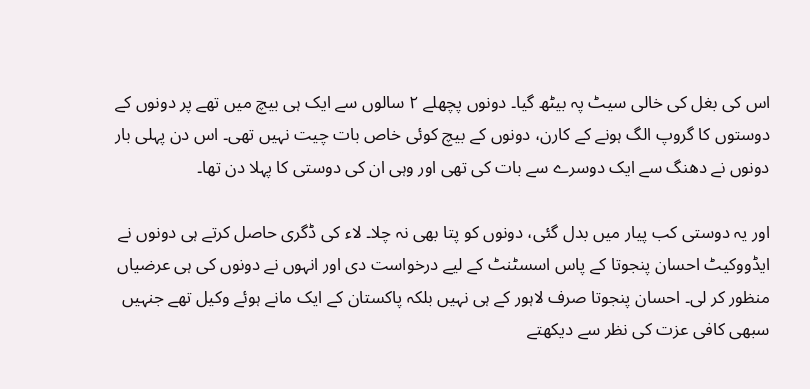اس کی بغل کی خالی سیٹ پہ بیٹھ گیا۔ دونوں پچھلے ۲ سالوں سے ایک ہی بیچ میں تھے پر دونوں کے دوستوں کا گروپ الگ ہونے کے کارن، دونوں کے بیچ کوئی خاص بات چیت نہیں تھی۔ اس دن پہلی بار دونوں نے دھنگ سے ایک دوسرے سے بات کی تھی اور وہی ان کی دوستی کا پہلا دن تھا۔

اور یہ دوستی کب پیار میں بدل گئی، دونوں کو پتا بھی نہ چلا۔ لاء کی ڈگری حاصل کرتے ہی دونوں نے ایڈووکیٹ احسان پنجوتا کے پاس اسسٹنٹ کے لیے درخواست دی اور انہوں نے دونوں کی ہی عرضیاں منظور کر لی۔ احسان پنجوتا صرف لاہور کے ہی نہیں بلکہ پاکستان کے ایک مانے ہوئے وکیل تھے جنہیں سبھی کافی عزت کی نظر سے دیکھتے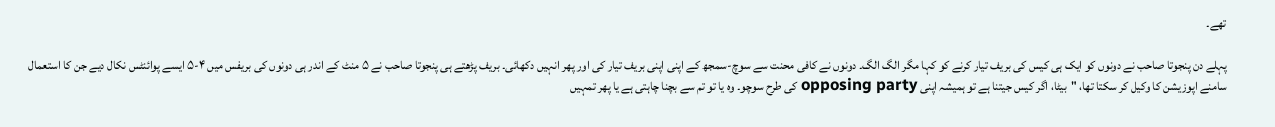تھے۔

پہلے دن پنجوتا صاحب نے دونوں کو ایک ہی کیس کی بریف تیار کرنے کو کہا مگر الگ الگ۔ دونوں نے کافی محنت سے سوچ-سمجھ کے اپنی اپنی بریف تیار کی اور پھر انہیں دکھائی۔ بریف پڑھتے ہی پنجوتا صاحب نے ۵ منٹ کے اندر ہی دونوں کی بریفس میں ۴-۵ ایسے پوائنٹس نکال دیے جن کا استعمال سامنے اپوزیشن کا وکیل کر سکتا تھا، "بیٹا، اگر کیس جیتنا ہے تو ہمیشہ اپنی opposing party کی طرح سوچو۔ وہ یا تو تم سے بچنا چاہتی ہے یا پھر تمہیں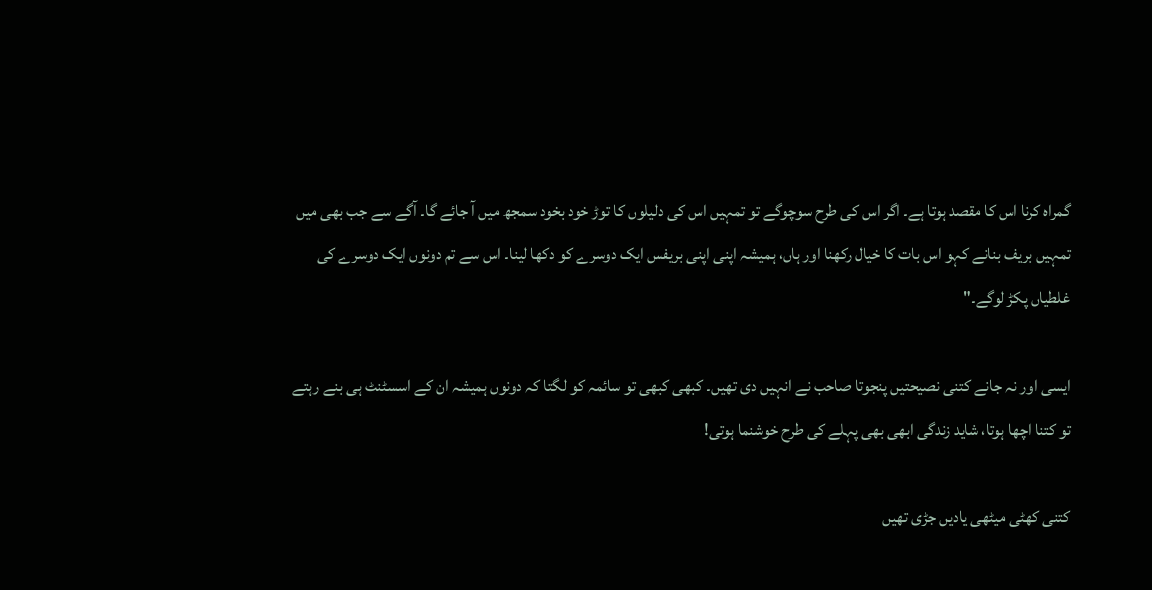گمراہ کرنا اس کا مقصد ہوتا ہے۔ اگر اس کی طرح سوچوگے تو تمہیں اس کی دلیلوں کا توڑ خود بخود سمجھ میں آ جائے گا۔ آگے سے جب بھی میں تمہیں بریف بنانے کہو اس بات کا خیال رکھنا اور ہاں، ہمیشہ اپنی اپنی بریفس ایک دوسرے کو دکھا لینا۔ اس سے تم دونوں ایک دوسرے کی غلطیاں پکڑ لوگے۔"

ایسی اور نہ جانے کتنی نصیحتیں پنجوتا صاحب نے انہیں دی تھیں۔ کبھی کبھی تو سائمہ کو لگتا کہ دونوں ہمیشہ ان کے اسسٹنٹ ہی بنے رہتے تو کتنا اچھا ہوتا، شاید زندگی ابھی بھی پہلے کی طرح خوشنما ہوتی!

کتنی کھٹی میٹھی یادیں جڑی تھیں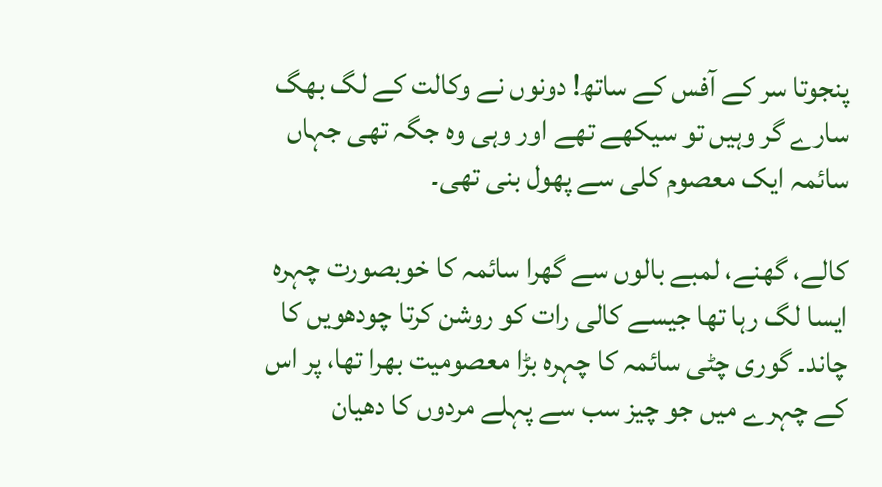پنجوتا سر کے آفس کے ساتھ! دونوں نے وکالت کے لگ بھگ سارے گر وہیں تو سیکھے تھے اور وہی وہ جگہ تھی جہاں سائمہ ایک معصوم کلی سے پھول بنی تھی۔

کالے، گھنے، لمبے بالوں سے گھرا سائمہ کا خوبصورت چہرہ ایسا لگ رہا تھا جیسے کالی رات کو روشن کرتا چودھویں کا چاند۔ گوری چٹی سائمہ کا چہرہ بڑا معصومیت بھرا تھا، پر اس کے چہرے میں جو چیز سب سے پہلے مردوں کا دھیان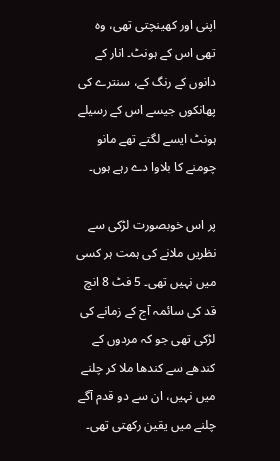اپنی اور کھینچتی تھی، وہ تھی اس کے ہونٹ۔ انار کے دانوں کے رنگ کے، سنترے کی پھانکوں جیسے اس کے رسیلے ہونٹ ایسے لگتے تھے مانو چومنے کا بلاوا دے رہے ہوں۔

پر اس خوبصورت لڑکی سے نظریں ملانے کی ہمت ہر کسی میں نہیں تھی۔ 5 فٹ 8 انچ قد کی سائمہ آج کے زمانے کی لڑکی تھی جو کہ مردوں کے کندھے سے کندھا ملا کر چلنے میں نہیں، ان سے دو قدم آگے چلنے میں یقین رکھتی تھی۔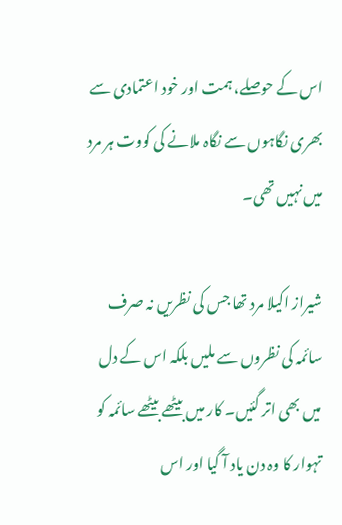اس کے حوصلے، ہمت اور خود اعتمادی سے بھری نگاہوں سے نگاہ ملانے کی کووت ہر مرد میں نہیں تھی۔

شیراز اکیلا مرد تھا جس کی نظریں نہ صرف سائمہ کی نظروں سے ملیں بلکہ اس کے دل میں بھی اتر گئیں۔ کار میں بیٹھے بیٹھے سائمہ کو تہوار کا وہ دن یاد آ گیا اور اس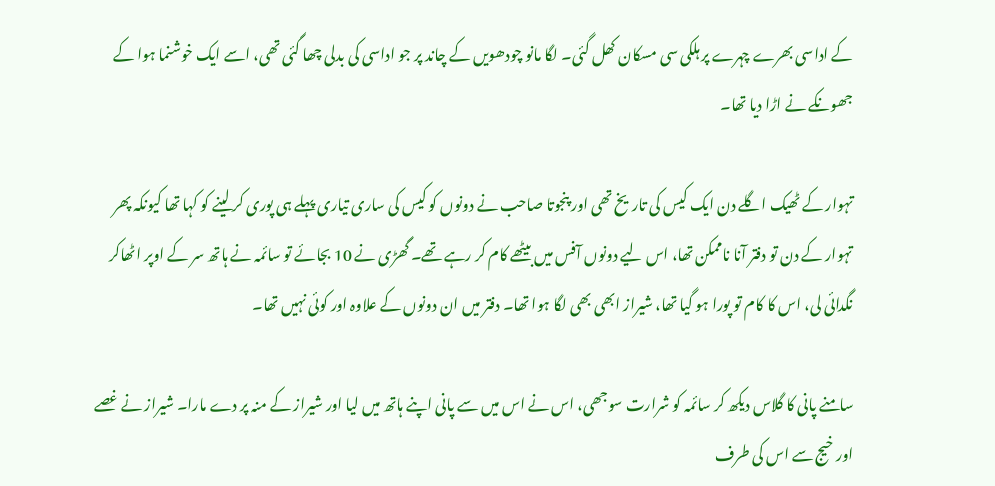کے اداسی بھرے چہرے پر ہلکی سی مسکان کھل گئی۔ لگا مانو چودھویں کے چاند پر جو اداسی کی بدلی چھا گئی تھی، اسے ایک خوشنما ہوا کے جھونکے نے اڑا دیا تھا۔

تہوار کے ٹھیک اگلے دن ایک کیس کی تاریخ تھی اور پنجوتا صاحب نے دونوں کو کیس کی ساری تیاری پہلے ہی پوری کر لینے کو کہا تھا کیونکہ پھر تہوار کے دن تو دفتر آنا ناممکن تھا، اس لیے دونوں آفس میں بیٹھے کام کر رہے تھے۔ گھڑی نے 10 بجائے تو سائمہ نے ہاتھ سر کے اوپر اٹھاکر نگدائی لی، اس کا کام تو پورا ہو گیا تھا، شیراز ابھی بھی لگا ہوا تھا۔ دفتر میں ان دونوں کے علاوہ اور کوئی نہیں تھا۔

سامنے پانی کا گلاس دیکھ کر سائمہ کو شرارت سوجھی، اس نے اس میں سے پانی اپنے ہاتھ میں لیا اور شیراز کے منہ پر دے مارا۔ شیراز نے غصے اور خیج سے اس کی طرف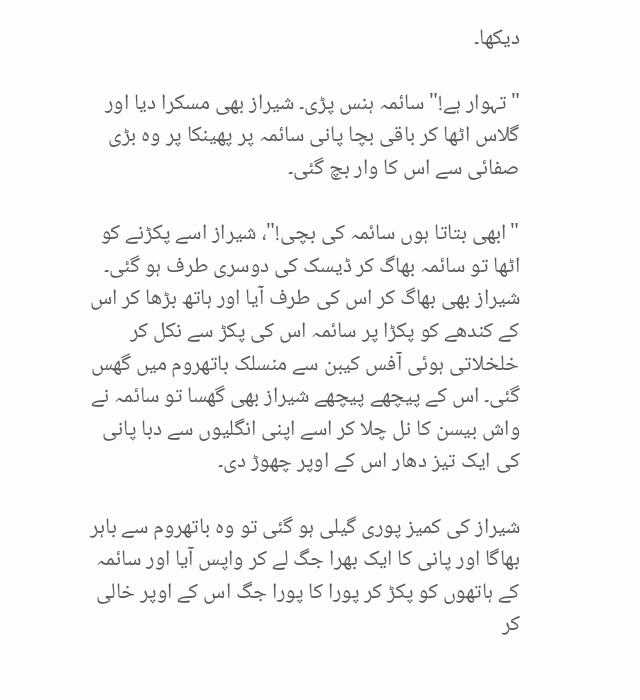دیکھا۔

"تہوار ہے!" سائمہ ہنس پڑی۔ شیراز بھی مسکرا دیا اور گلاس اٹھا کر باقی بچا پانی سائمہ پر پھینکا پر وہ بڑی صفائی سے اس کا وار بچ گئی۔

"ابھی بتاتا ہوں سائمہ کی بچی!"، شیراز اسے پکڑنے کو اٹھا تو سائمہ بھاگ کر ڈیسک کی دوسری طرف ہو گئی۔ شیراز بھی بھاگ کر اس کی طرف آیا اور ہاتھ بڑھا کر اس کے کندھے کو پکڑا پر سائمہ اس کی پکڑ سے نکل کر خلخلاتی ہوئی آفس کیبن سے منسلک باتھروم میں گھس گئی۔ اس کے پیچھے پیچھے شیراز بھی گھسا تو سائمہ نے واش بیسن کا نل چلا کر اسے اپنی انگلیوں سے دبا پانی کی ایک تیز دھار اس کے اوپر چھوڑ دی۔

شیراز کی کمیز پوری گیلی ہو گئی تو وہ باتھروم سے باہر بھاگا اور پانی کا ایک بھرا جگ لے کر واپس آیا اور سائمہ کے ہاتھوں کو پکڑ کر پورا کا پورا جگ اس کے اوپر خالی کر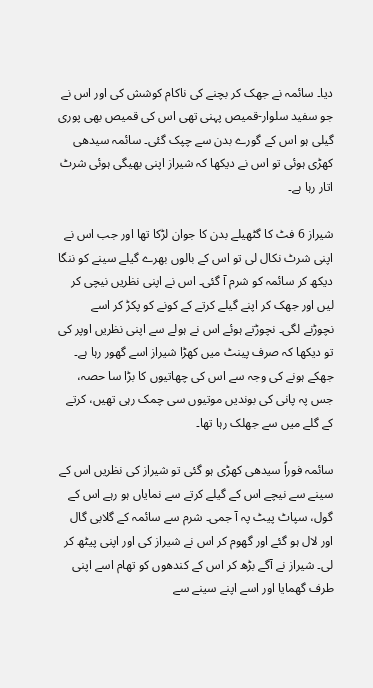دیا۔ سائمہ نے جھک کر بچنے کی ناکام کوشش کی اور اس نے جو سفید سلوار-قمیص پہنی تھی اس کی قمیص بھی پوری گیلی ہو اس کے گورے بدن سے چپک گئی۔ سائمہ سیدھی کھڑی ہوئی تو اس نے دیکھا کہ شیراز اپنی بھیگی ہوئی شرٹ اتار رہا ہے۔

شیراز 6 فٹ کا گٹھیلے بدن کا جوان لڑکا تھا اور جب اس نے اپنی شرٹ نکال لی تو اس کے بالوں بھرے گیلے سینے کو ننگا دیکھ کر سائمہ کو شرم آ گئی۔ اس نے اپنی نظریں نیچی کر لیں اور جھک کر اپنے گیلے کرتے کے کونے کو پکڑ کر اسے نچوڑنے لگی۔ نچوڑتے ہوئے اس نے ہولے سے اپنی نظریں اوپر کی تو دیکھا کہ صرف پینٹ میں کھڑا شیراز اسے گھور رہا ہے۔ جھکے ہونے کی وجہ سے اس کی چھاتیوں کا بڑا سا حصہ، جس پہ پانی کی بوندیں موتیوں سی چمک رہی تھیں، کرتے کے گلے میں سے جھلک رہا تھا۔

سائمہ فوراً سیدھی کھڑی ہو گئی تو شیراز کی نظریں اس کے سینے سے نیچے اس کے گیلے کرتے سے نمایاں ہو رہے اس کے گول، سپاٹ پیٹ پہ آ جمی۔ شرم سے سائمہ کے گلابی گال اور لال ہو گئے اور گھوم کر اس نے شیراز کی اور اپنی پیٹھ کر لی۔ شیراز نے آگے بڑھ کر اس کے کندھوں کو تھام اسے اپنی طرف گھمایا اور اسے اپنے سینے سے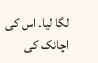لگا لیا۔ اس کی اچانک کی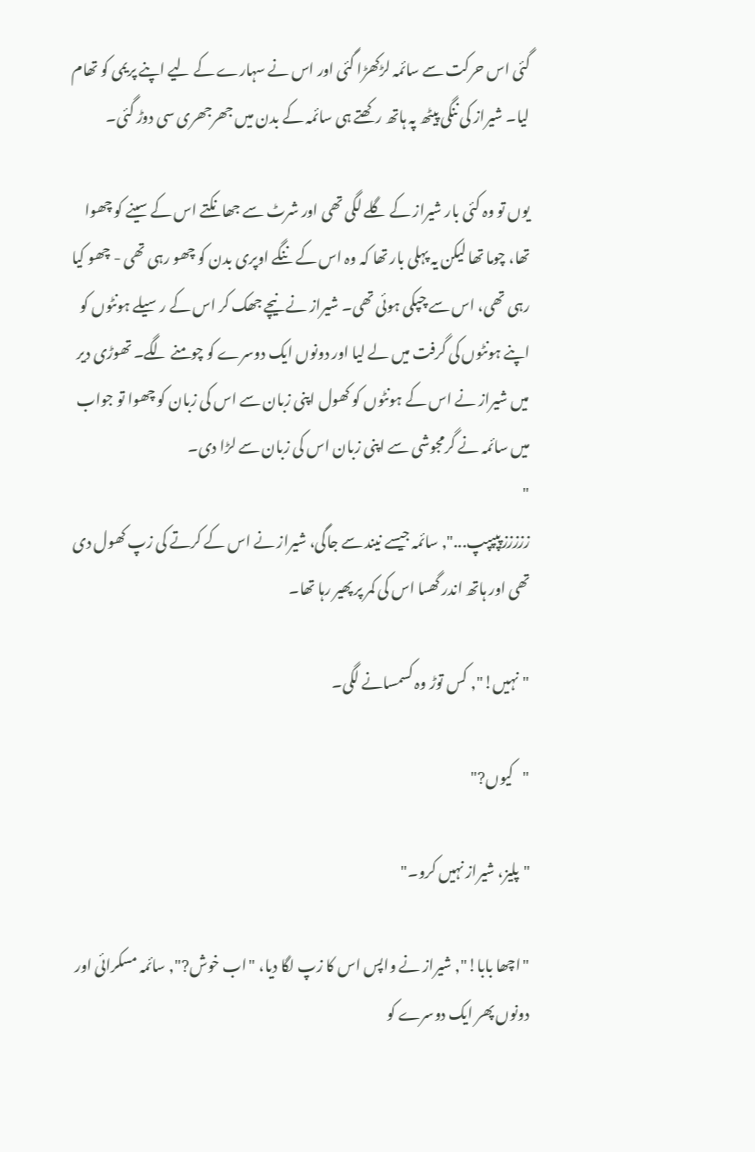گئی اس حرکت سے سائمہ لڑکھڑا گئی اور اس نے سہارے کے لیے اپنے پریمی کو تھام لیا۔ شیراز کی ننگی پیٹھ پہ ہاتھ رکھتے ہی سائمہ کے بدن میں جھرجھری سی دوڑ گئی۔

یوں تو وہ کئی بار شیراز کے گلے لگی تھی اور شرٹ سے جھانکتے اس کے سینے کو چھوا تھا، چوما تھا لیکن یہ پہلی بار تھا کہ وہ اس کے ننگے اوپری بدن کو چھو رہی تھی - چھو کیا رہی تھی، اس سے چپکی ہوئی تھی۔ شیراز نے نیچے جھک کر اس کے رسیلے ہونٹوں کو اپنے ہونٹوں کی گرفت میں لے لیا اور دونوں ایک دوسرے کو چومنے لگے۔ تھوڑی دیر میں شیراز نے اس کے ہونٹوں کو کھول اپنی زبان سے اس کی زبان کو چھوا تو جواب میں سائمہ نے گرمجوشی سے اپنی زبان اس کی زبان سے لڑا دی۔
"
زززززپپپپپ...", سائمہ جیسے نیند سے جاگی، شیراز نے اس کے کرتے کی زپ کھول دی تھی اور ہاتھ اندر گھسا اس کی کمر پر پھیر رہا تھا۔

"نہیں!", کس توڑ وہ کسمسانے لگی۔

"کیوں?"

"پلیز، شیراز نہیں کرو۔"

"اچھا بابا!", شیراز نے واپس اس کا زپ لگا دیا، "اب خوش?", سائمہ مسکرائی اور دونوں پھر ایک دوسرے کو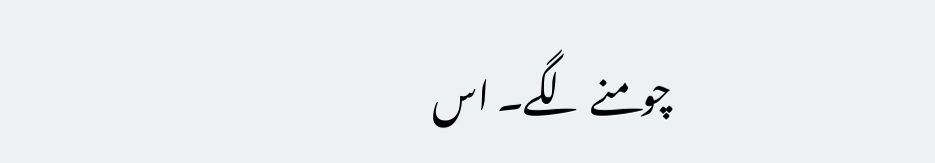چومنے لگے۔ اس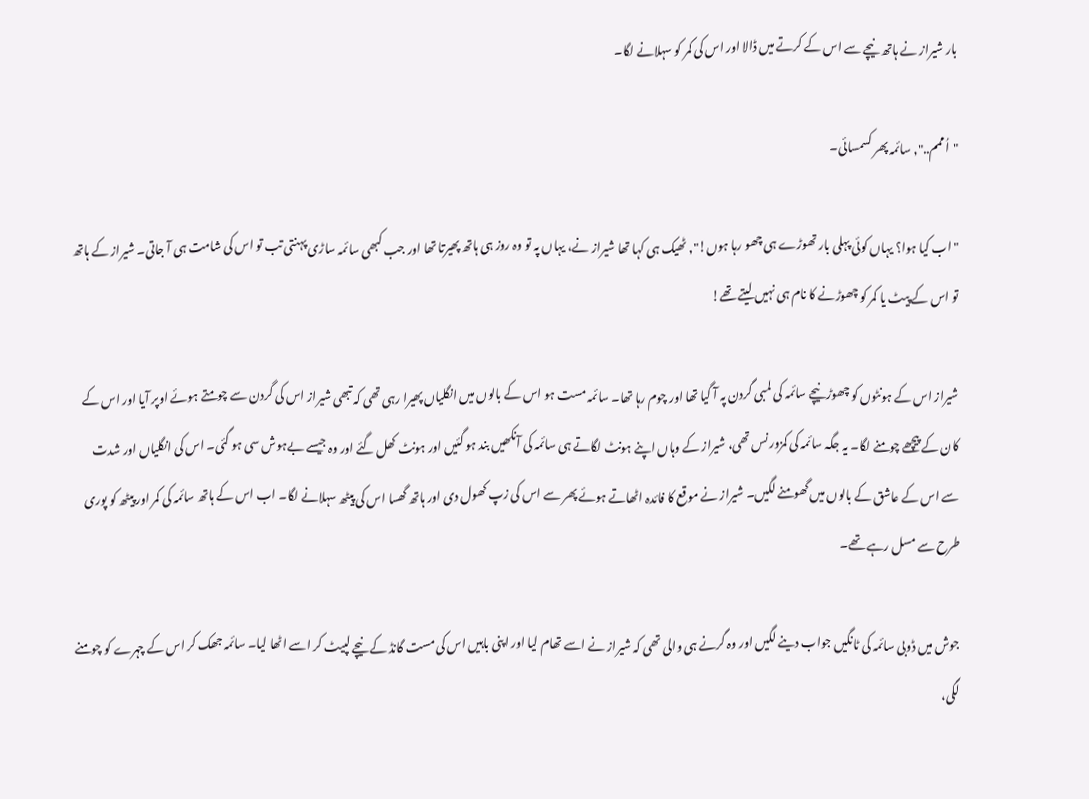بار شیراز نے ہاتھ نیچے سے اس کے کرتے میں ڈالا اور اس کی کمر کو سہلانے لگا۔

"اُممم..", سائمہ پھر کسمسائی۔

"اب کیا ہوا؟ یہاں کوئی پہلی بار تھوڑے ہی چھو رہا ہوں!", ٹھیک ہی کہا تھا شیراز نے، یہاں پہ تو وہ روز ہی ہاتھ پھیرتا تھا اور جب کبھی سائمہ ساڑی پہنتی تب تو اس کی شامت ہی آ جاتی۔ شیراز کے ہاتھ تو اس کے پیٹ یا کمر کو چھوڑنے کا نام ہی نہیں لیتے تھے!

شیراز اس کے ہونٹوں کو چھوڑ نیچے سائمہ کی لمبی گردن پہ آ گیا تھا اور چوم رہا تھا۔ سائمہ مست ہو اس کے بالوں میں انگلیاں پھیرا رہی تھی کہ تبھی شیراز اس کی گردن سے چومتے ہوئے اوپر آیا اور اس کے کان کے پیچھے چومنے لگا۔ یہ جگہ سائمہ کی کمزور نس تھی، شیراز کے وہاں اپنے ہونٹ لگاتے ہی سائمہ کی آنکھیں بند ہو گئیں اور ہونٹ کھل گئے اور وہ جیسے بےہوش سی ہو گئی۔ اس کی انگلیاں اور شدت سے اس کے عاشق کے بالوں میں گھومنے لگیں۔ شیراز نے موقع کا فائدہ اٹھاتے ہوئے پھر سے اس کی زپ کھول دی اور ہاتھ گھسا اس کی پیٹھ سہلانے لگا۔ اب اس کے ہاتھ سائمہ کی کمر اور پیٹھ کو پوری طرح سے مسل رہے تھے۔

جوش میں ڈوبی سائمہ کی ٹانگیں جواب دینے لگیں اور وہ گرنے ہی والی تھی کہ شیراز نے اسے تھام لیا اور اپنی باہیں اس کی مست گانڈ کے نیچے لپیٹ کر اسے اٹھا لیا۔ سائمہ جھک کر اس کے چہرے کو چومنے لگی،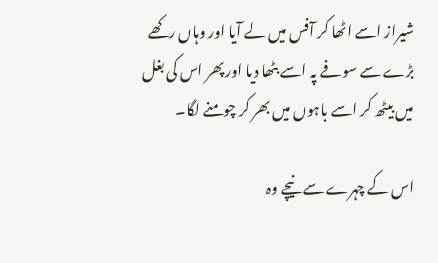شیراز اسے اٹھا کر آفس میں لے آیا اور وہاں رکھے بڑے سے سوفے پہ اسے بٹھا دیا اور پھر اس کی بغل میں بیٹھ کر اسے باہوں میں بھر کر چومنے لگا۔

اس کے چہرے سے نیچے وہ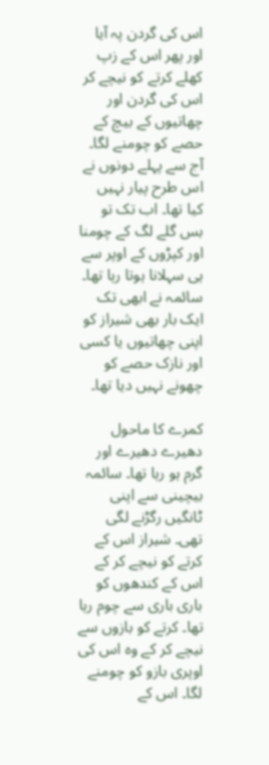اس کی گردن پہ آیا اور پھر اس کے زپ کھلے کرتے کو نیچے کر اس کی گردن اور چھاتیوں کے بیچ کے حصے کو چومنے لگا۔ آج سے پہلے دونوں نے اس طرح پیار نہیں کیا تھا۔ اب تک تو بس گلے لگ کے چومنا اور کپڑوں کے اوپر سے ہی سہلانا ہوتا رہا تھا۔ سائمہ نے ابھی تک ایک بار بھی شیراز کو اپنی چھاتیوں یا کسی اور نازک حصے کو چھونے نہیں دیا تھا۔

کمرے کا ماحول دھیرے دھیرے اور گرم ہو رہا تھا۔ سائمہ بیچینی سے اپنی ٹانگیں رگڑنے لگی تھی۔ شیراز اس کے کرتے کو نیچے کر کے اس کے کندھوں کو باری باری سے چوم رہا تھا۔ کرتے کو بازوں سے نیچے کر کے وہ اس کی اوپری بازو کو چومنے لگا۔ اس کے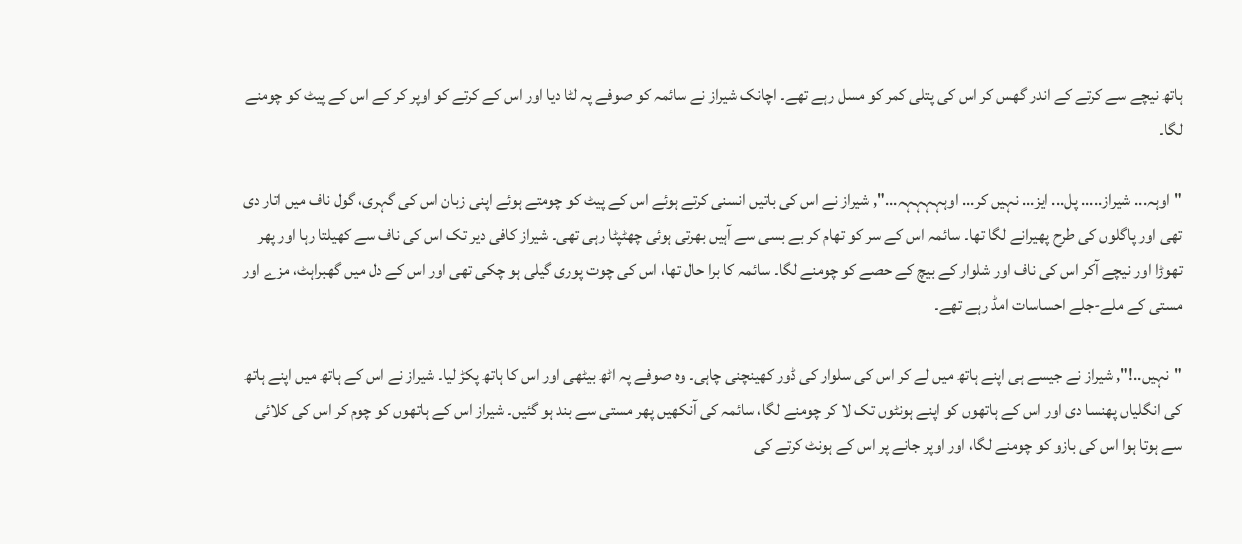ہاتھ نیچے سے کرتے کے اندر گھس کر اس کی پتلی کمر کو مسل رہے تھے۔ اچانک شیراز نے سائمہ کو صوفے پہ لٹا دیا اور اس کے کرتے کو اوپر کر کے اس کے پیٹ کو چومنے لگا۔

"اوہہ... شیراز..... پل... ایز... نہیں کر... اوہہہہہہ...", شیراز نے اس کی باتیں انسنی کرتے ہوئے اس کے پیٹ کو چومتے ہوئے اپنی زبان اس کی گہری، گول ناف میں اتار دی تھی اور پاگلوں کی طرح پھیرانے لگا تھا۔ سائمہ اس کے سر کو تھام کر بے بسی سے آہیں بھرتی ہوئی چھٹپٹا رہی تھی۔ شیراز کافی دیر تک اس کی ناف سے کھیلتا رہا اور پھر تھوڑا اور نیچے آکر اس کی ناف اور شلوار کے بیچ کے حصے کو چومنے لگا۔ سائمہ کا برا حال تھا، اس کی چوت پوری گیلی ہو چکی تھی اور اس کے دل میں گھبراہٹ، مزے اور مستی کے ملے-جلے احساسات امڈ رہے تھے۔

"نہیں..!", شیراز نے جیسے ہی اپنے ہاتھ میں لے کر اس کی سلوار کی ڈور کھینچنی چاہی۔ وہ صوفے پہ اٹھ بیٹھی اور اس کا ہاتھ پکڑ لیا۔ شیراز نے اس کے ہاتھ میں اپنے ہاتھ کی انگلیاں پھنسا دی اور اس کے ہاتھوں کو اپنے ہونٹوں تک لا کر چومنے لگا، سائمہ کی آنکھیں پھر مستی سے بند ہو گئیں۔ شیراز اس کے ہاتھوں کو چوم کر اس کی کلائی سے ہوتا ہوا اس کی بازو کو چومنے لگا، اور اوپر جانے پر اس کے ہونٹ کرتے کی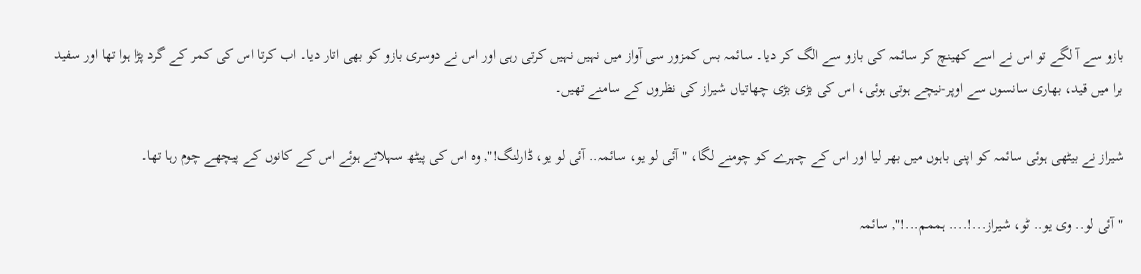بازو سے آ لگے تو اس نے اسے کھینچ کر سائمہ کی بازو سے الگ کر دیا۔ سائمہ بس کمزور سی آواز میں نہیں نہیں کرتی رہی اور اس نے دوسری بازو کو بھی اتار دیا۔ اب کرتا اس کی کمر کے گرد پڑا ہوا تھا اور سفید برا میں قید، بھاری سانسوں سے اوپر-نیچے ہوتی ہوئی، اس کی بڑی بڑی چھاتیاں شیراز کی نظروں کے سامنے تھیں۔

شیراز نے بیٹھی ہوئی سائمہ کو اپنی باہوں میں بھر لیا اور اس کے چہرے کو چومنے لگا، "آئی لو یو، سائمہ.. آئی لو یو، ڈارلنگ!", وہ اس کی پیٹھ سہلاتے ہوئے اس کے کانوں کے پیچھے چوم رہا تھا۔

"آئی لو.. وی یو.. ٹو، شیراز...!.... ہممم...!", سائمہ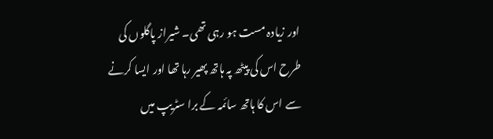اور زیادہ مست ہو رہی تھی۔ شیراز پاگلوں کی طرح اس کی پیٹھ پہ ہاتھ پھیر رہا تھا اور ایسا کرنے سے اس کا ہاتھ سائمہ کے برا سٹریپ میں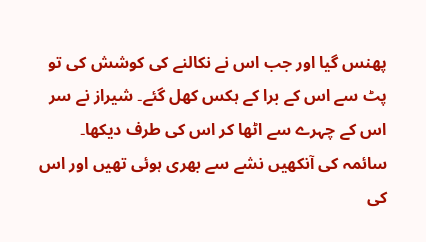پھنس گیا اور جب اس نے نکالنے کی کوشش کی تو پٹ سے اس کے برا کے ہکس کھل گئے۔ شیراز نے سر اس کے چہرے سے اٹھا کر اس کی طرف دیکھا۔ سائمہ کی آنکھیں نشے سے بھری ہوئی تھیں اور اس کی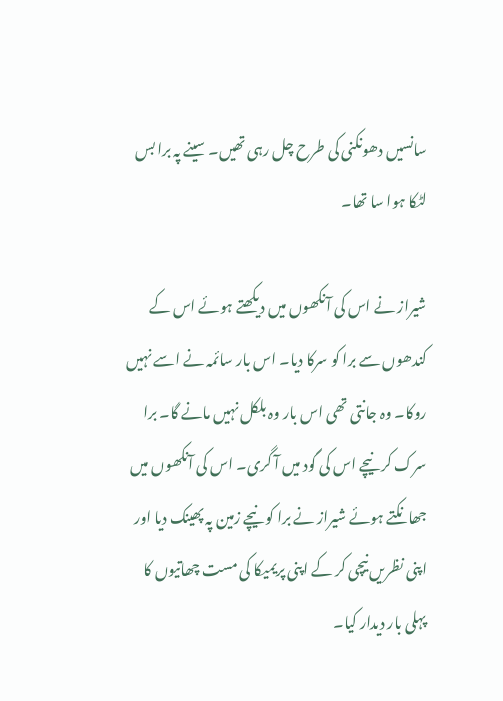سانسیں دھونکنی کی طرح چل رہی تھیں۔ سینے پہ برا بس لٹکا ہوا سا تھا۔

شیراز نے اس کی آنکھوں میں دیکھتے ہوئے اس کے کندھوں سے برا کو سرکا دیا۔ اس بار سائمہ نے اسے نہیں روکا۔ وہ جانتی تھی اس بار وہ بلکل نہیں مانے گا۔ برا سرک کر نیچے اس کی گود میں آ گری۔ اس کی آنکھوں میں جھانکتے ہوئے شیراز نے برا کو نیچے زمین پہ پھینک دیا اور اپنی نظریں نیچی کر کے اپنی پریمیکا کی مست چھاتیوں کا پہلی بار دیدار کیا۔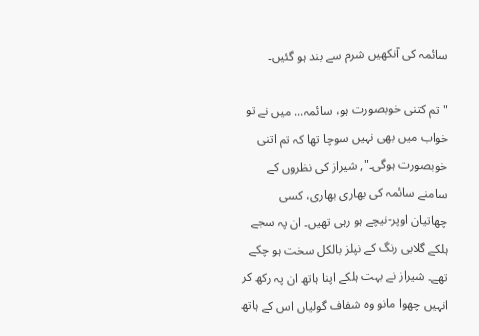سائمہ کی آنکھیں شرم سے بند ہو گئیں۔

"تم کتنی خوبصورت ہو، سائمہ... میں نے تو خواب میں بھی نہیں سوچا تھا کہ تم اتنی خوبصورت ہوگی۔", شیراز کی نظروں کے سامنے سائمہ کی بھاری بھاری، کسی چھاتیان اوپر-نیچے ہو رہی تھیں۔ ان پہ سجے ہلکے گلابی رنگ کے نپلز بالکل سخت ہو چکے تھے۔ شیراز نے بہت ہلکے اپنا ہاتھ ان پہ رکھ کر انہیں چھوا مانو وہ شفاف گولیاں اس کے ہاتھ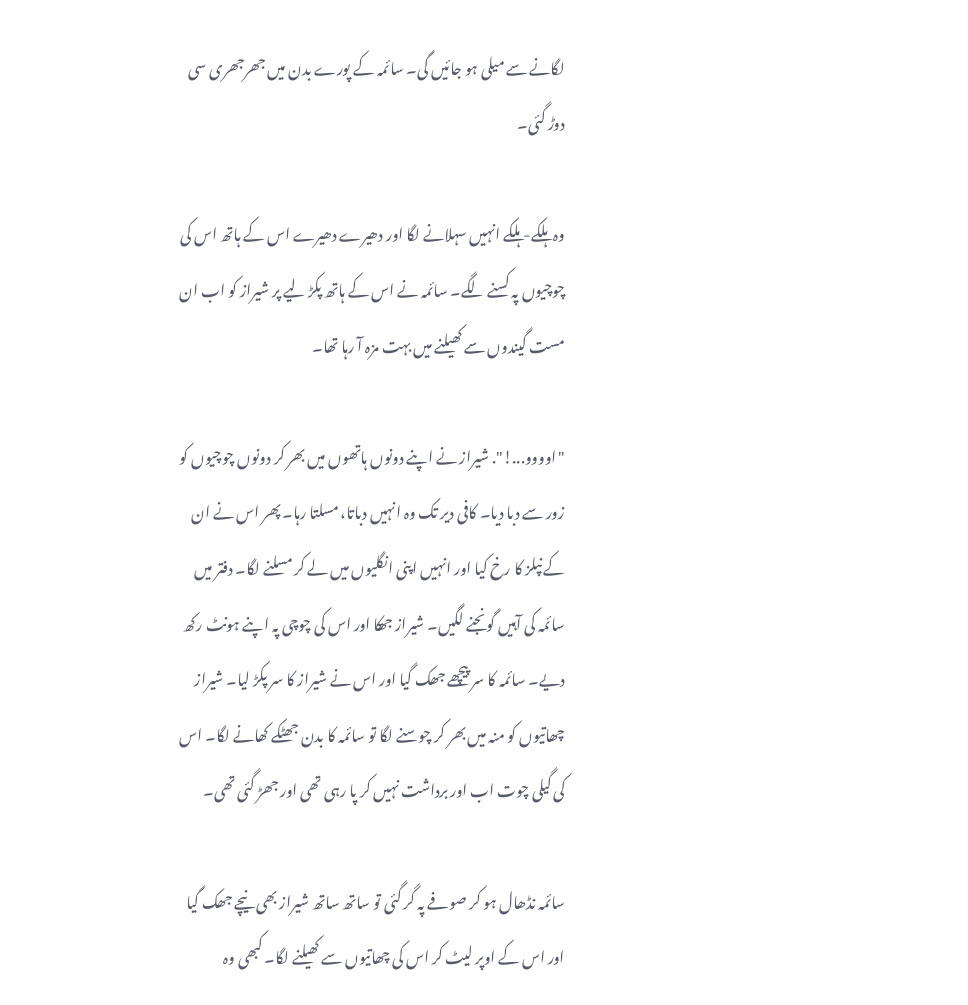لگانے سے میلی ہو جائیں گی۔ سائمہ کے پورے بدن میں جھرجھری سی دوڑ گئی۔

وہ ہلکے-ہلکے انہیں سہلانے لگا اور دھیرے دھیرے اس کے ہاتھ اس کی چوچیوں پہ کسنے لگے۔ سائمہ نے اس کے ہاتھ پکڑ لیے پر شیراز کو اب ان مست گیندوں سے کھیلنے میں بہت مزہ آ رہا تھا۔

"اوووو...!". شیراز نے اپنے دونوں ہاتھوں میں بھر کر دونوں چوچیوں کو زور سے دبا دیا۔ کافی دیر تک وہ انہیں دباتا، مسلتا رہا۔ پھر اس نے ان کے نپلز کا رخ کیا اور انہیں اپنی انگلیوں میں لے کر مسلنے لگا۔ دفتر میں سائمہ کی آہیں گونجنے لگیں۔ شیراز جھکا اور اس کی چوچی پہ اپنے ہونٹ رکھ دیے۔ سائمہ کا سر پیچھے جھک گیا اور اس نے شیراز کا سر پکڑ لیا۔ شیراز چھاتیوں کو منہ میں بھر کر چوسنے لگا تو سائمہ کا بدن جھٹکے کھانے لگا۔ اس کی گیلی چوت اب اور برداشت نہیں کر پا رہی تھی اور جھڑ گئی تھی۔

سائمہ نڈھال ہو کر صوفے پہ گر گئی تو ساتھ ساتھ شیراز بھی نیچے جھک گیا اور اس کے اوپر لیٹ کر اس کی چھاتیوں سے کھیلنے لگا۔ کبھی وہ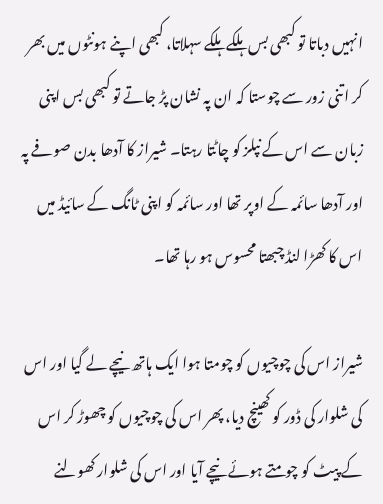انہیں دباتا تو کبھی بس ہلکے ہلکے سہلاتا، کبھی اپنے ہونٹوں میں بھر کر اتنی زور سے چوستا کہ ان پہ نشان پڑ جاتے تو کبھی بس اپنی زبان سے اس کے نپلز کو چاٹتا رہتا۔ شیراز کا آدھا بدن صوفے پہ اور آدھا سائمہ کے اوپر تھا اور سائمہ کو اپنی ٹانگ کے سائیڈ میں اس کا کھڑا لنڈ چبھتا محسوس ہو رہا تھا۔

شیراز اس کی چوچیوں کو چومتا ہوا ایک ہاتھ نیچے لے گیا اور اس کی شلوار کی ڈور کو کھینچ دیا، پھر اس کی چوچیوں کو چھوڑ کر اس کے پیٹ کو چومتے ہوئے نیچے آیا اور اس کی شلوار کھولنے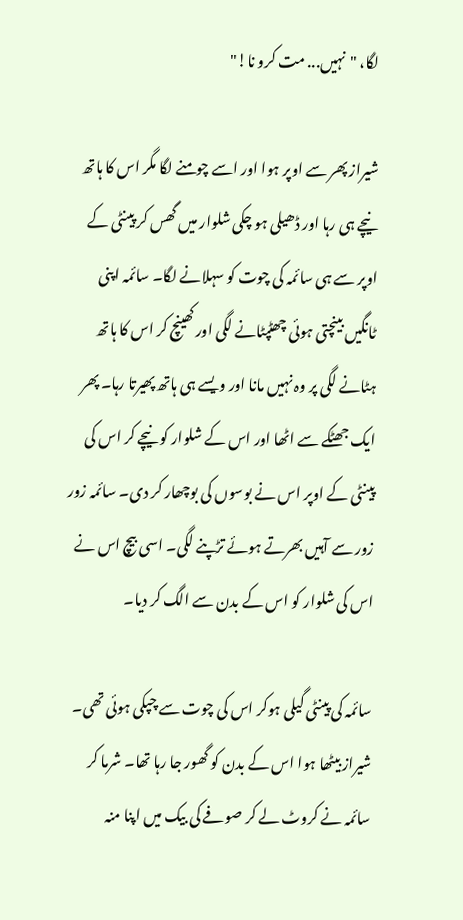لگا، "نہیں... مت کرو نا!"

شیراز پھر سے اوپر ہوا اور اسے چومنے لگا مگر اس کا ہاتھ نیچے ہی رہا اور ڈھیلی ہو چکی شلوار میں گھس کر پینٹی کے اوپر سے ہی سائمہ کی چوت کو سہلانے لگا۔ سائمہ اپنی ٹانگیں بینچتی ہوئی چھٹپٹانے لگی اور کھینچ کر اس کا ہاتھ ہٹانے لگی پر وہ نہیں مانا اور ویسے ہی ہاتھ پھیرتا رہا۔ پھر ایک جھٹکے سے اٹھا اور اس کے شلوار کو نیچے کر اس کی پینٹی کے اوپر اس نے بوسوں کی بوچھار کر دی۔ سائمہ زور زور سے آہیں بھرتے ہوئے تڑپنے لگی۔ اسی بیچ اس نے اس کی شلوار کو اس کے بدن سے الگ کر دیا۔

سائمہ کی پینٹی گیلی ہوکر اس کی چوت سے چپکی ہوئی تھی۔ شیراز بیٹھا ہوا اس کے بدن کو گھور جا رہا تھا۔ شرما کر سائمہ نے کروٹ لے کر صوفے کی بیک میں اپنا منہ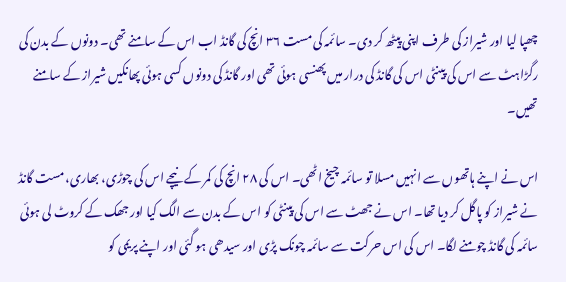چھپا لیا اور شیراز کی طرف اپنی پیٹھ کر دی۔ سائمہ کی مست ۳۶ انچ کی گانڈ اب اس کے سامنے تھی۔ دونوں کے بدن کی رگڑاہٹ سے اس کی پینٹی اس کی گانڈ کی درار میں پھنسی ہوئی تھی اور گانڈ کی دونوں کسی ہوئی پھانکیں شیراز کے سامنے تھیں۔

اس نے اپنے ہاتھوں سے انہیں مسلا تو سائمہ چیخ اٹھی۔ اس کی ۲۸ انچ کی کمر کے نیچے اس کی چوڑی، بھاری، مست گانڈ نے شیراز کو پاگل کر دیا تھا۔ اس نے جھٹ سے اس کی پینٹی کو اس کے بدن سے الگ کیا اور جھک کے کروٹ لی ہوئی سائمہ کی گانڈ چومنے لگا۔ اس کی اس حرکت سے سائمہ چونک پڑی اور سیدھی ہو گئی اور اپنے پریمی کو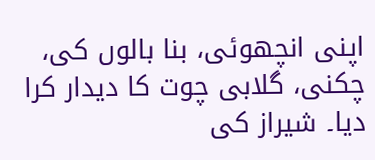اپنی انچھوئی، بنا بالوں کی، چکنی، گلابی چوت کا دیدار کرا دیا۔ شیراز کی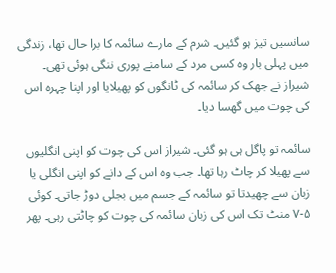سانسیں تیز ہو گئیں۔ شرم کے مارے سائمہ کا برا حال تھا، زندگی میں پہلی بار وہ کسی مرد کے سامنے پوری ننگی ہوئی تھی۔ شیراز نے جھک کر سائمہ کی ٹانگوں کو پھیلایا اور اپنا چہرہ اس کی چوت میں گھسا دیا۔

سائمہ تو پاگل ہی ہو گئی۔ شیراز اس کی چوت کو اپنی انگلیوں سے پھیلا کر چاٹ رہا تھا۔ جب وہ اس کے دانے کو اپنی انگلی یا زبان سے چھیدتا تو سائمہ کے جسم میں بجلی دوڑ جاتی۔ کوئی ۵-۷ منٹ تک اس کی زبان سائمہ کی چوت کو چاٹتی رہی۔ پھر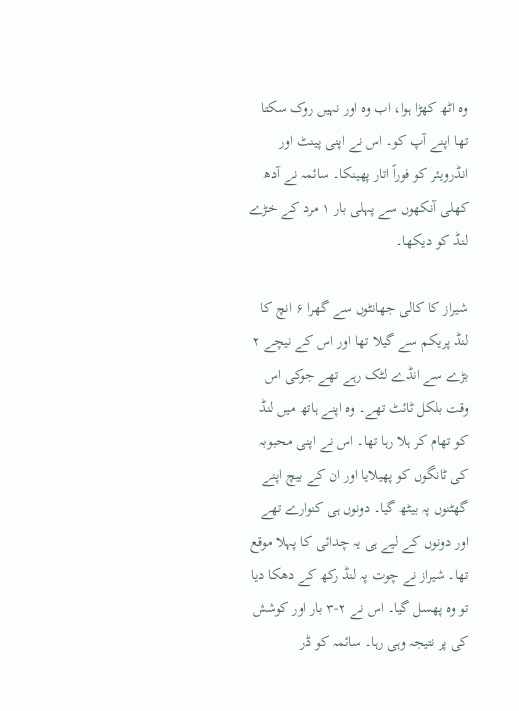وہ اٹھ کھڑا ہوا، اب وہ اور نہیں روک سکتا تھا اپنے آپ کو۔ اس نے اپنی پینٹ اور انڈرویئر کو فوراً اتار پھینکا۔ سائمہ نے آدھ کھلی آنکھوں سے پہلی بار ۱ مرد کے خڑے لنڈ کو دیکھا۔

شیراز کا کالی جھانٹوں سے گھرا ۶ انچ کا لنڈ پریکم سے گیلا تھا اور اس کے نیچے ۲ بڑے سے انڈے لٹک رہے تھے جوکی اس وقت بلکل ٹائٹ تھے۔ وہ اپنے ہاتھ میں لنڈ کو تھام کر ہلا رہا تھا۔ اس نے اپنی محبوبہ کی ٹانگوں کو پھیلایا اور ان کے بیچ اپنے گھٹنوں پہ بیٹھ گیا۔ دونوں ہی کنوارے تھے اور دونوں کے لیے ہی یہ چدائی کا پہلا موقع تھا۔ شیراز نے چوت پہ لنڈ رکھ کے دھکا دیا تو وہ پھسل گیا۔ اس نے ۲-۳ بار اور کوشش کی پر نتیجہ وہی رہا۔ سائمہ کو ڈر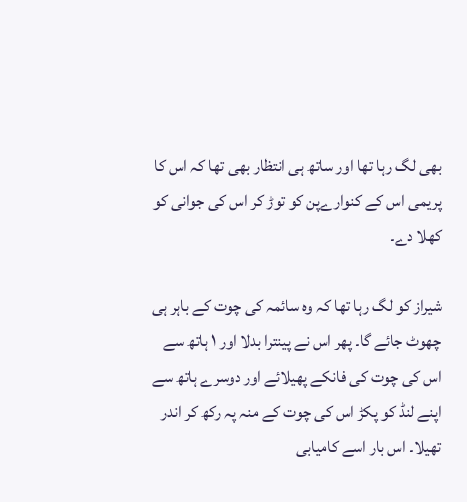بھی لگ رہا تھا اور ساتھ ہی انتظار بھی تھا کہ اس کا پریمی اس کے کنوارےپن کو توڑ کر اس کی جوانی کو کھلا دے۔

شیراز کو لگ رہا تھا کہ وہ سائمہ کی چوت کے باہر ہی چھوٹ جائے گا۔ پھر اس نے پینترا بدلا اور ۱ ہاتھ سے اس کی چوت کی فانکے پھیلائے اور دوسرے ہاتھ سے اپنے لنڈ کو پکڑ اس کی چوت کے منہ پہ رکھ کر اندر تھیلا۔ اس بار اسے کامیابی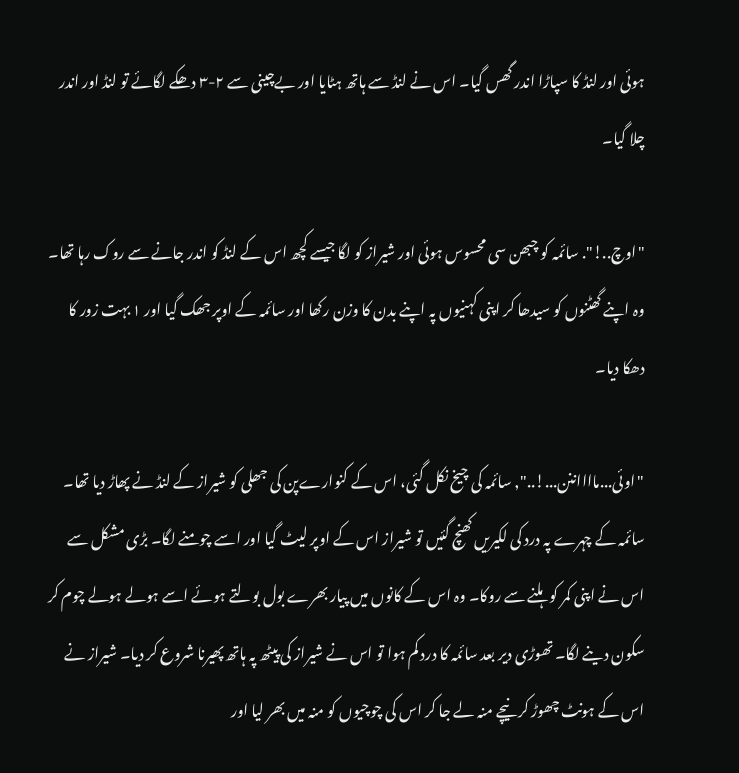ہوئی اور لنڈ کا سپاڑا اندر گھس گیا۔ اس نے لنڈ سے ہاتھ ہٹایا اور بےچینی سے ۲-۳ دھکے لگائے تو لنڈ اور اندر چلا گیا۔

"اوچ..!". سائمہ کو چبھن سی محسوس ہوئی اور شیراز کو لگا جیسے کچھ اس کے لنڈ کو اندر جانے سے روک رہا تھا۔ وہ اپنے گھٹنوں کو سیدھا کر اپنی کہنیوں پہ اپنے بدن کا وزن رکھا اور سائمہ کے اوپر جھک گیا اور ۱ بہت زور کا دھکا دیا۔

"اوئی...مااااننن...!..", سائمہ کی چیخ نکل گئی، اس کے کنوارےپن کی جھلی کو شیراز کے لنڈ نے پھاڑ دیا تھا۔ سائمہ کے چہرے پہ درد کی لکیریں کھنچ گئیں تو شیراز اس کے اوپر لیٹ گیا اور اسے چومنے لگا۔ بڑی مشکل سے اس نے اپنی کمر کو ہلنے سے روکا۔ وہ اس کے کانوں میں پیار بھرے بول بولتے ہوئے اسے ہولے ہولے چوم کر سکون دینے لگا۔ تھوڑی دیر بعد سائمہ کا درد کم ہوا تو اس نے شیراز کی پیٹھ پہ ہاتھ پھیرنا شروع کر دیا۔ شیراز نے اس کے ہونٹ چھوڑ کر نیچے منہ لے جا کر اس کی چوچیوں کو منہ میں بھر لیا اور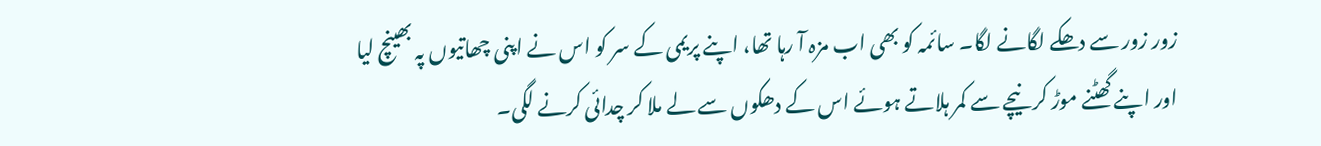زور زور سے دھکے لگانے لگا۔ سائمہ کو بھی اب مزہ آ رہا تھا، اپنے پریمی کے سر کو اس نے اپنی چھاتیوں پہ بھینچ لیا اور اپنے گھٹنے موڑ کر نیچے سے کمر ہلاتے ہوئے اس کے دھکوں سے لے ملا کر چدائی کرنے لگی۔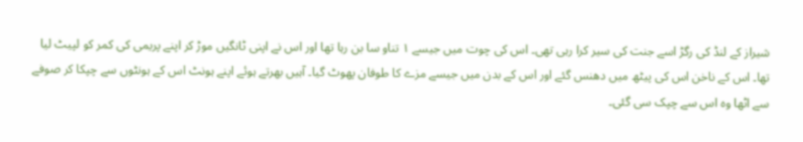شیراز کے لنڈ کی رگڑ اسے جنت کی سیر کرا رہی تھی۔ اس کی چوت میں جیسے ۱ تناو سا بن رہا تھا اور اس نے اپنی ٹانگیں موڑ کر اپنے پریمی کی کمر کو لپیٹ لیا تھا۔ اس کے ناخن اس کی پیٹھ میں دھنس گئے اور اس کے بدن میں جیسے مزے کا طوفان پھوٹ گیا۔ آہیں بھرتے ہوئے اپنے ہونٹ اس کے ہونٹوں سے چپکا کر صوفے سے اٹھا وہ اس سے چپک سی گئی۔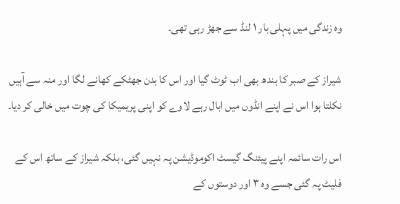وہ زندگی میں پہلی بار ۱ لنڈ سے جھڑ رہی تھی۔

شیراز کے صبر کا بندھ بھی اب ٹوٹ گیا اور اس کا بدن جھٹکے کھانے لگا اور منہ سے آہیں نکلتا ہوا اس نے اپنے انڈوں میں ابال رہے لاوے کو اپنی پریمیکا کی چوت میں خالی کر دیا۔

اس رات سائمہ اپنے پیئنگ گیسٹ اکوموڈیشن پہ نہیں گئی، بلکہ شیراز کے ساتھ اس کے فلیٹ پہ گئی جسے وہ ۳ اور دوستوں کے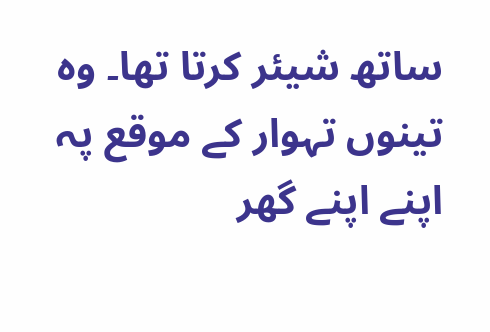ساتھ شیئر کرتا تھا۔ وہ تینوں تہوار کے موقع پہ اپنے اپنے گھر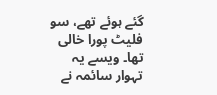گئے ہوئے تھے، سو فلیٹ پورا خالی تھا۔ ویسے یہ تہوار سائمہ نے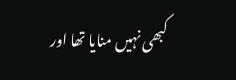کبھی نہیں منایا تھا اور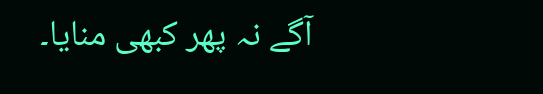آگے نہ پھر کبھی منایا۔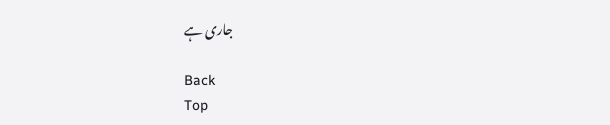جاری ہے

Back
Top